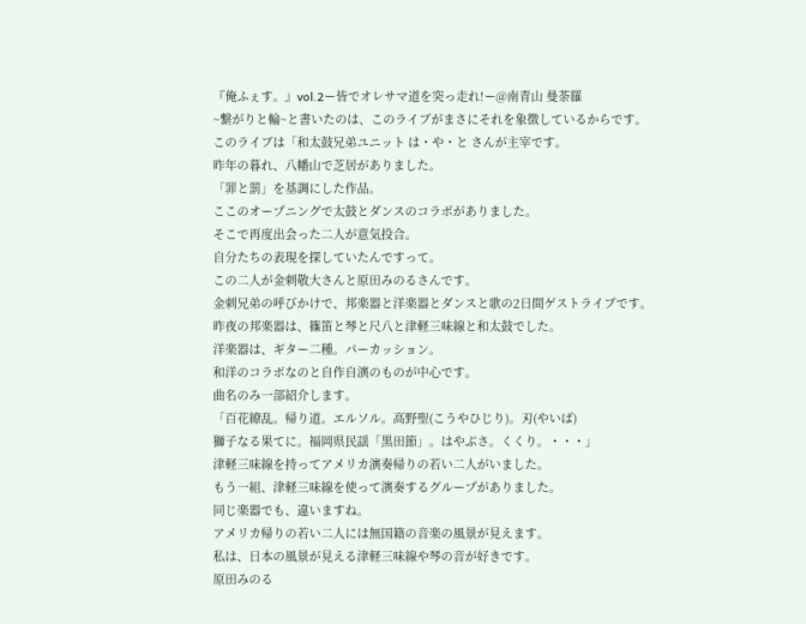『俺ふぇす。』vol.2ー皆でオレサマ道を突っ走れ!ー@南青山 曼荼羅
~繋がりと輪~と書いたのは、このライブがまさにそれを象徴しているからです。
このライブは「和太鼓兄弟ユニット は・や・と さんが主宰です。
昨年の暮れ、八幡山で芝居がありました。
「罪と罰」を基調にした作品。
ここのオープニングで太鼓とダンスのコラボがありました。
そこで再度出会った二人が意気投合。
自分たちの表現を探していたんですって。
この二人が金刺敬大さんと原田みのるさんです。
金刺兄弟の呼びかけで、邦楽器と洋楽器とダンスと歌の2日間ゲストライブです。
昨夜の邦楽器は、篠笛と琴と尺八と津軽三味線と和太鼓でした。
洋楽器は、ギター二種。パーカッション。
和洋のコラボなのと自作自演のものが中心です。
曲名のみ一部紹介します。
「百花繚乱。帰り道。エルソル。高野聖(こうやひじり)。刃(やいば)
獅子なる果てに。福岡県民謡「黒田節」。はやぶさ。くくり。・・・」
津軽三味線を持ってアメリカ演奏帰りの若い二人がいました。
もう一組、津軽三味線を使って演奏するグループがありました。
同じ楽器でも、違いますね。
アメリカ帰りの若い二人には無国籍の音楽の風景が見えます。
私は、日本の風景が見える津軽三味線や琴の音が好きです。
原田みのる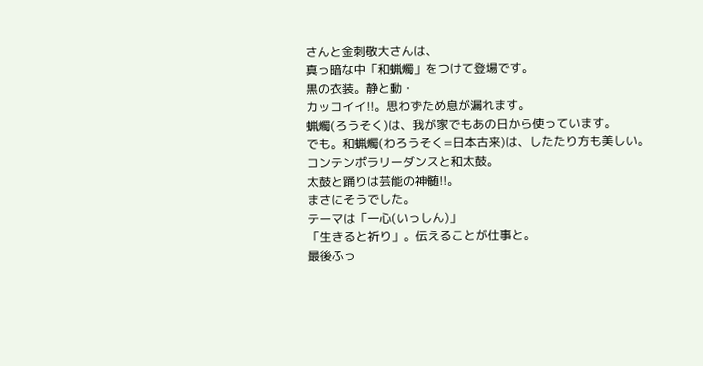さんと金刺敬大さんは、
真っ暗な中「和蝋燭」をつけて登場です。
黒の衣装。静と動・
カッコイイ!!。思わずため息が漏れます。
蝋燭(ろうそく)は、我が家でもあの日から使っています。
でも。和蝋燭(わろうそく=日本古来)は、したたり方も美しい。
コンテンポラリーダンスと和太鼓。
太鼓と踊りは芸能の神髄!!。
まさにそうでした。
テーマは「一心(いっしん)」
「生きると祈り」。伝えることが仕事と。
最後ふっ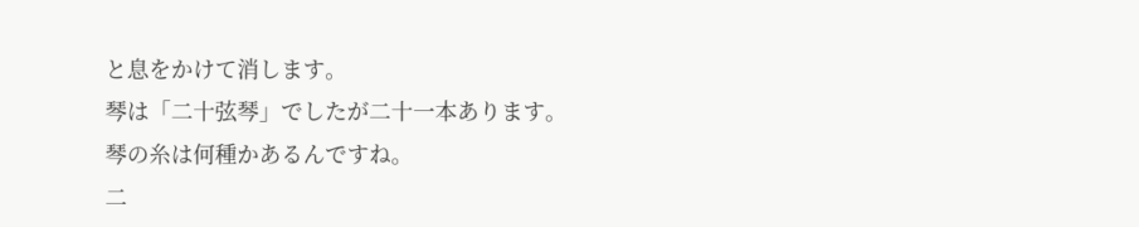と息をかけて消します。
琴は「二十弦琴」でしたが二十一本あります。
琴の糸は何種かあるんですね。
二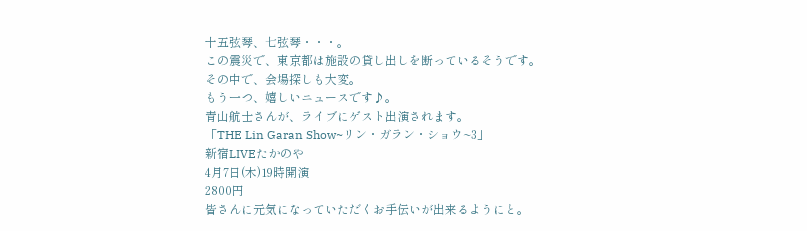十五弦琴、七弦琴・・・。
この震災で、東京都は施設の貸し出しを断っているそうです。
その中で、会場探しも大変。
もう一つ、嬉しいニュースです♪。
青山航士さんが、ライブにゲスト出演されます。
「THE Lin Garan Show~リン・ガラン・ショウ~3」
新宿LIVEたかのや
4月7日(木)19時開演
2800円
皆さんに元気になっていただくお手伝いが出来るようにと。